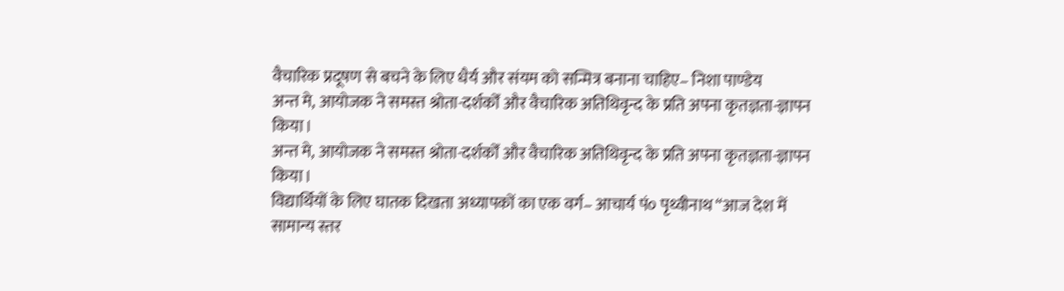वैचारिक प्रदूषण से बचने के लिए धैर्य और संयम को सन्मित्र बनाना चाहिए– निशा पाण्डेय
अन्त मे, आयोजक ने समस्त श्रोता-दर्शकोँ और वैचारिक अतिथिवृन्द के प्रति अपना कृतज्ञता-ज्ञापन किया।
अन्त मे, आयोजक ने समस्त श्रोता-दर्शकोँ और वैचारिक अतिथिवृन्द के प्रति अपना कृतज्ञता-ज्ञापन किया।
विद्यार्थियों के लिए घातक दिखता अध्यापकों का एक वर्ग– आचार्य पं० पृथ्वीनाथ “आज देश में सामान्य स्तर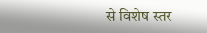से विशेष स्तर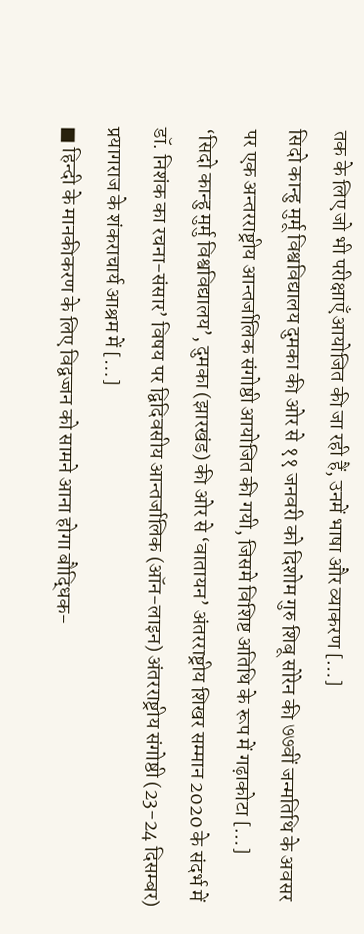तक के लिए जो भी परीक्षाएँ आयोजित की जा रही हैं, उनमें भाषा और व्याकरण […]
सिदो कान्हु मुर्मू विश्वविद्यालय दुमका की ओर से ११ जनवरी को दिशोम गुरु शिबू सोरेन की ७७वीं जन्मतिथि के अवसर पर एक अन्तरराष्ट्रीय आन्तर्जालिक संगोष्ठी आयोजित की गयी, जिसमे विशिष्ट अतिथि के रूप में गढ़ाकोटा […]
‘सिदो कान्हु मुर्मु विश्वविद्यालय’, दुमका (झारखंड) की ओर से ‘वातायन’ अंतरराष्ट्रीय शिखर सम्मान 2020 के संदर्भ में डॉ. निशंक का रचना-संसार’ विषय पर द्विदिवसीय आन्तर्जालिक (ऑन-लाइन) अंतरराष्ट्रीय संगोष्ठी (23-24 दिसम्बर) प्रयागराज के शंकराचार्य आश्रम में […]
■ हिन्दी के मानकीकरण के लिए विद्वज्जन को सामने आना होगा बौद्धिक-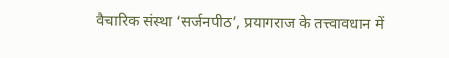वैचारिक संस्था ‘सर्जनपीठ’, प्रयागराज के तत्त्वावधान में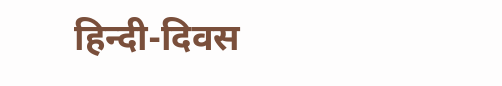हिन्दी-दिवस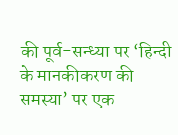की पूर्व-सन्ध्या पर ‘हिन्दी के मानकीकरण की समस्या’ पर एक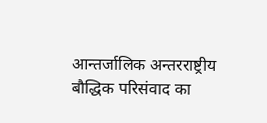आन्तर्जालिक अन्तरराष्ट्रीय बौद्धिक परिसंवाद का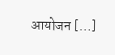आयोजन […]